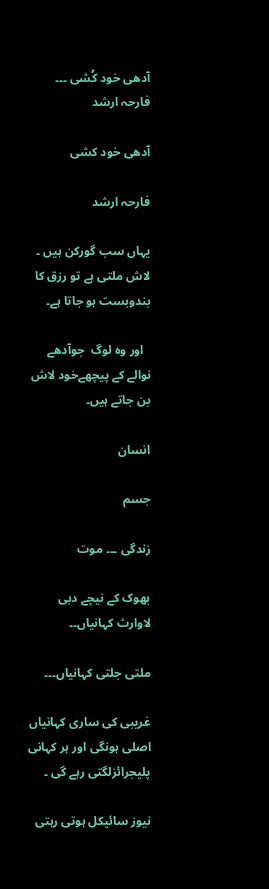آدھی خود کُشی ۔۔۔ فارحہ ارشد

آدھی خود کشی

فارحہ ارشد

یہاں سب گورکن ہیں ۔ لاش ملتی ہے تو رزق کا بندوبست ہو جاتا ہے۔

  اور وہ لوگ  جوآدھے نوالے کے پیچھےخود لاش بن جاتے ہیں۔

انسان

جسم

زندگی ۔۔۔ موت

بھوک کے نیچے دبی لاوارث کہانیاں۔۔

ملتی جلتی کہانیاں۔۔۔

غریبی کی ساری کہانیاں اصلی ہونگی اور ہر کہانی پلیجرائزلگتی رہے گی ۔

نیوز سائیکل ہوتی رہتی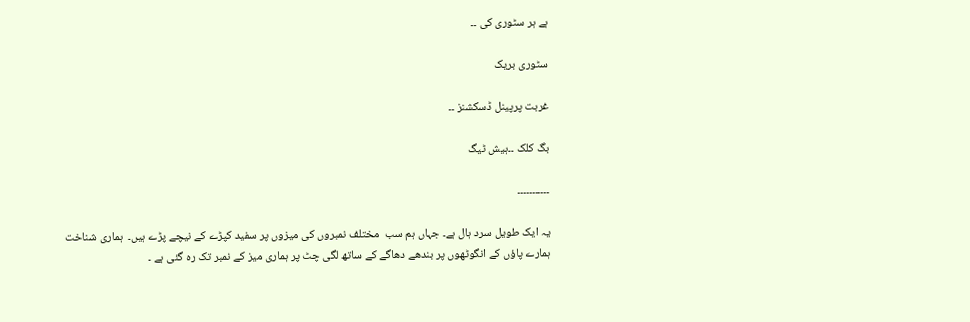ہے ہر سٹوری کی ۔۔

سٹوری بریک

غربت پرپینل ڈسکشنز ۔۔

بگ کلک ۔۔ہیش ٹیگ

۔۔۔۔۔۔۔۔۔۔۔

یہ ایک طویل سرد ہال ہے۔ جہاں ہم سب  مختلف نمبروں کی میزوں پر سفید کپڑے کے نیچے پڑے ہیں۔  ہماری شناخت ہمارے پاؤں کے انگوٹھوں پر بندھے دھاگے کے ساتھ لگی چٹ پر ہماری میز کے نمبر تک رہ گئی ہے ۔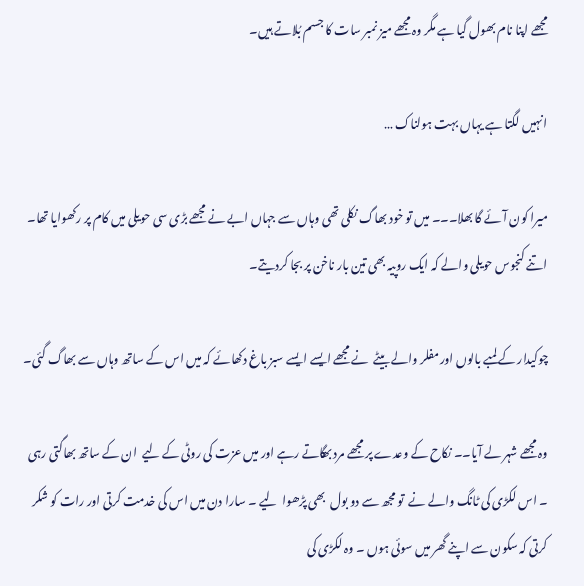مجھے اپنا نام بھول گیا ہے مگر وہ مجھے میز نمبر سات کا جسم بُلاتے ہیں۔

انہیں لگتا ہے یہاں بہت ہولناک …

میرا کون آئے گا بھلا۔۔۔ میں تو خود بھاگ نکلی تھی وہاں سے جہاں ابے نے مجھے بڑی سی حویلی میں کام پر رکھوایا تھا۔ اتنے کنجوس حویلی والے کہ ایک روپیہ بھی تین بار ناخن پر بجا کردیتے۔

چوکیدار کے لمبے بالوں اور مفلر والے بیٹے  نے مجھے ایسے ایسے سبز باغ دکھائے کہ میں اس کے ساتھ وہاں سے بھاگ گئی۔

وہ مجھے شہر لے آیا۔۔ نکاح کے وعدے پر مجھے مرد بھگاتے رہے اور میں عزت کی روٹی کے لیے  ان کے ساتھ بھاگتی رہی ۔ اس لکڑی کی ٹانگ والے نے  تو مجھ سے دو بول  بھی پڑھوا  لیے ۔ سارا دن میں اس کی خدمت کرتی اور رات کو شکر کرتی کہ سکون سے اپنے گھر میں سوئی ہوں ۔ وہ لکڑی کی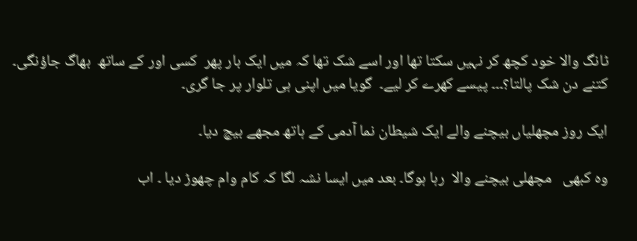ٹانگ والا خود کچھ کر نہیں سکتا تھا اور اسے شک تھا کہ میں ایک بار پھر  کسی اور کے ساتھ  بھاگ جاؤنگی۔ کتنے دن شک پالتا؟۔۔۔ پیسے کھرے کر لیے۔  گویا میں اپنی ہی تلوار پر جا گری۔

ایک روز مچھلیاں بیچنے والے ایک شیطان نما آدمی کے ہاتھ مجھے بیچ دیا۔

وہ کبھی   مچھلی بیچنے والا  رہا ہوگا۔ بعد میں ایسا نشہ لگا کہ کام وام چھوڑ دیا ۔ اب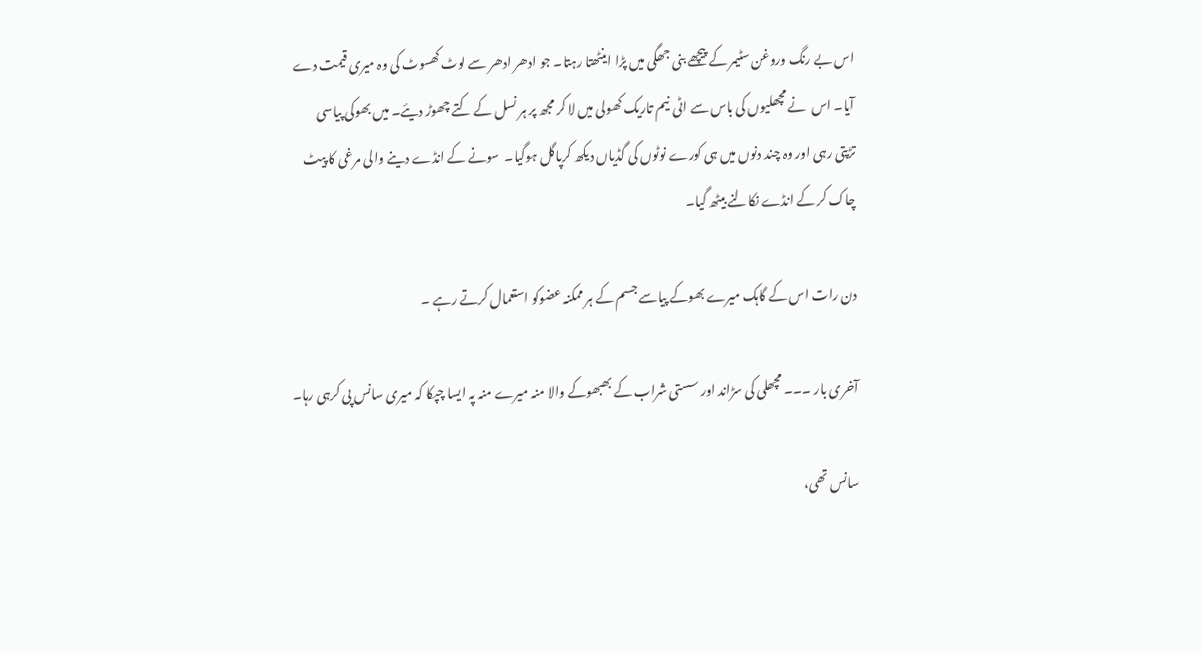اس بے رنگ وروغن سٹیمر کے پیچھے بنی جھگی میں پڑا اینٹھتا رہتا۔ جو ادھر ادھر سے لوٹ کھسوٹ کی وہ میری قیمت دے آیا۔ اس  نے مچھلیوں کی باس سے اٹی  نیم تاریک کھولی میں لا کر مجھ پر ہر نسل کے کتے چھوڑ دیئے۔ میں بھوکی پیاسی تڑپتی رہی اور وہ چند دنوں میں ہی کورے نوٹوں کی گڈیاں دیکھ کرپاگل ہوگیا۔  سونے کے انڈے دینے والی مرغی کا پیٹ چاک کر کے انڈے نکالنے بیٹھ گیا۔

دن رات اس کے گاہک میرے بھوکے پیاسے جسم کے ہر ممکنہ عضوکو استعمال کرتے رہے ۔

آخری بار ۔۔۔ مچھلی کی سڑاند اور سستی شراب کے بھبھوکے والا منہ میرے منہ پہ ایسا چپکا کہ میری سانس پی کرہی رہا۔

سانس تھی،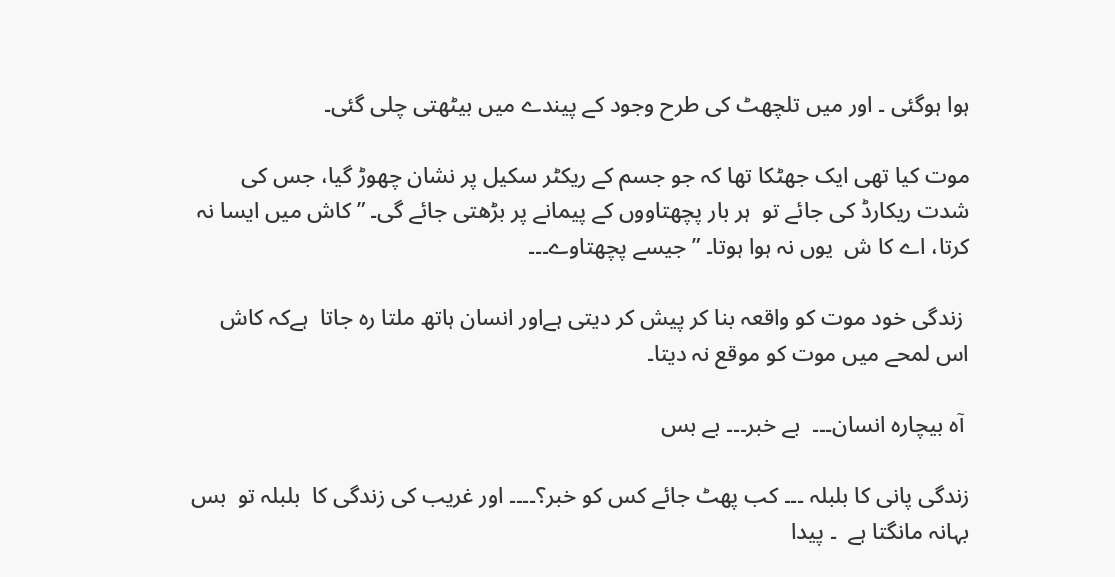ہوا ہوگئی ۔ اور میں تلچھٹ کی طرح وجود کے پیندے میں بیٹھتی چلی گئی۔

موت کیا تھی ایک جھٹکا تھا کہ جو جسم کے ریکٹر سکیل پر نشان چھوڑ گیا، جس کی شدت ریکارڈ کی جائے تو  ہر بار پچھتاووں کے پیمانے پر بڑھتی جائے گی۔ ” کاش میں ایسا نہ کرتا، اے کا ش  یوں نہ ہوا ہوتا۔ ” جیسے پچھتاوے۔۔۔

 زندگی خود موت کو واقعہ بنا کر پیش کر دیتی ہےاور انسان ہاتھ ملتا رہ جاتا  ہےکہ کاش اس لمحے میں موت کو موقع نہ دیتا۔

 آہ بیچارہ انسان۔۔۔  بے خبر۔۔۔ بے بس

زندگی پانی کا بلبلہ ۔۔۔ کب پھٹ جائے کس کو خبر؟۔۔۔۔ اور غریب کی زندگی کا  بلبلہ تو  بس بہانہ مانگتا ہے  ۔ پیدا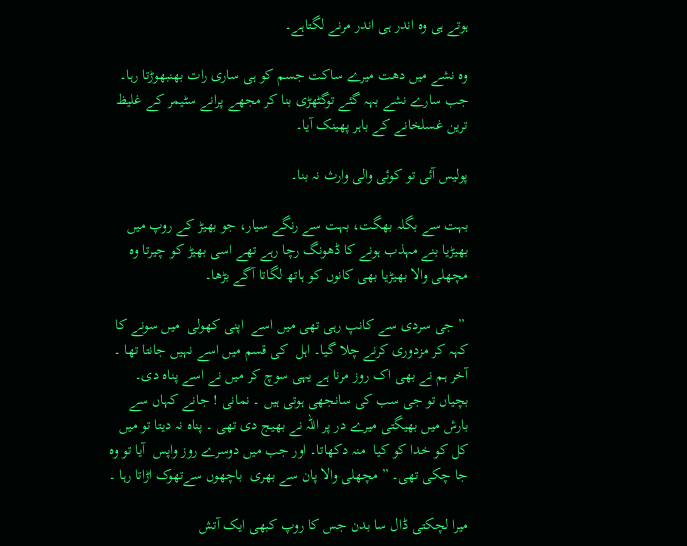ہوتے ہی وہ اندر ہی اندر مرنے لگتاہے۔

وہ نشے میں دھت میرے ساکت جسم کو ہی ساری رات بھنبھوڑتا رہا۔ جب سارے نشے بہہ گئے توگٹھڑی بنا کر مجھے پرانے سٹیمر کے غلیظ ترین غسلخانے کے باہر پھینک آیا۔

پولیس آئی تو کوئی والی وارث نہ بنا۔

بہت سے بگلہ بھگت، بہت سے رنگے سیار، جو بھیڑ کے روپ میں بھیڑیا بنے مہذب ہونے کا ڈھونگ رچا رہے تھے اسی بھیڑ کو چیرتا وہ  مچھلی والا بھیڑیا بھی کانوں کو ہاتھ لگاتا آگے بڑھا۔

 ” جی سردی سے کانپ رہی تھی میں اسے  اپنی کھولی  میں سونے کا کہہ کر مزدوری کرنے چلا گیا۔ اہل  کی قسم میں اسے نہیں جانتا تھا ۔ آخر ہم نے بھی اک روز مرنا ہے یہی سوچ کر میں نے اسے پناہ دی۔ بچیاں تو جی سب کی سانجھی ہوتی ہیں ۔ نمانی ! جانے کہاں سے بارش میں بھیگتی میرے در پر اللہ نے بھیج دی تھی ۔ پناہ نہ دیتا تو میں  کل کو خدا کو کیا  منہ دکھاتا۔ اور جب میں دوسرے روز واپس  آیا تو وہ جا چکی تھی۔ ” مچھلی والا پان سے بھری  باچھوں سےتھوک اڑاتا رہا ۔

میرا لچکتی ڈال سا بدن جس کا روپ کبھی ایک آتش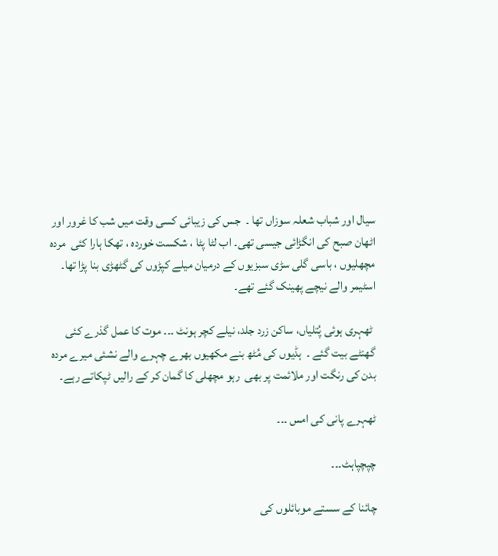سیال اور شباب شعلہ سوزاں تھا ۔  جس کی زیبائی کسی وقت میں شب کا غرور اور اٹھان صبح کی انگڑائی جیسی تھی۔ اب لٹا پٹا ، شکست خوردہ ، تھکا ہارا کئی  مردہ مچھلیوں ، باسی گلی سڑی سبزیوں کے درمیان میلے کپڑوں کی گٹھڑی بنا پڑا تھا۔ اسٹیمر والے نیچے پھینک گئے تھے۔

 ٹھہری ہوئی پُتلیاں، ساکن زرد جلد، نیلے کچر ہونٹ ۔۔۔ موت کا عمل گذرے کئی گھنٹے بیت گئے ۔  ہڈیوں کی مُٹھ بنے مکھیوں بھرے چہرے والے نشئی میرے مردہ بدن کی رنگت اور ملائمت پر بھی  رہو مچھلی کا گمان کر کے رالیں ٹپکاتے رہے۔

ٹھہرے پانی کی امس ۔۔۔

چپچپاہٹ۔۔۔

چائنا کے سستے موبائلوں کی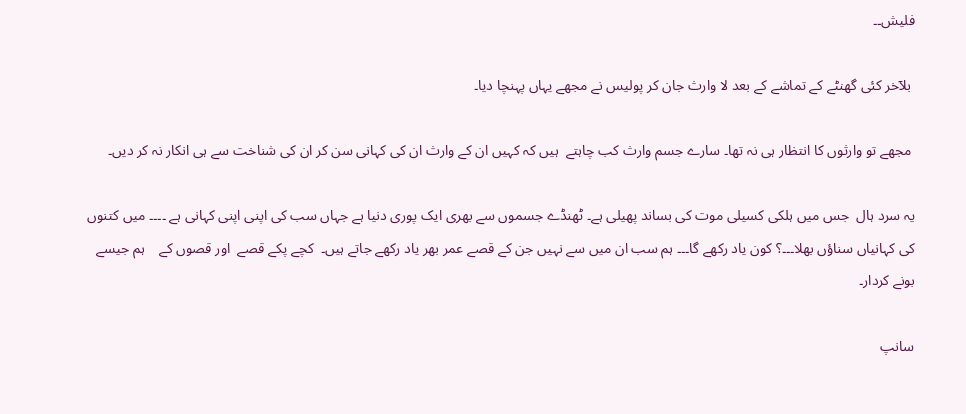فلیش۔۔

 بلآخر کئی گھنٹے کے تماشے کے بعد لا وارث جان کر پولیس نے مجھے یہاں پہنچا دیا۔

 مجھے تو وارثوں کا انتظار ہی نہ تھا۔ سارے جسم وارث کب چاہتے  ہیں کہ کہیں ان کے وارث ان کی کہانی سن کر ان کی شناخت سے ہی انکار نہ کر دیں۔

یہ سرد ہال  جس میں ہلکی کسیلی موت کی بساند پھیلی ہے۔ ٹھنڈے جسموں سے بھری ایک پوری دنیا ہے جہاں سب کی اپنی اپنی کہانی ہے ۔۔۔۔ میں کتنوں کی کہانیاں سناؤں بھلا۔۔۔؟ کون یاد رکھے گا۔۔۔ ہم سب ان میں سے نہیں جن کے قصے عمر بھر یاد رکھے جاتے ہیں۔  کچے پکے قصے  اور قصوں کے    ہم جیسے بونے کردار۔

سانپ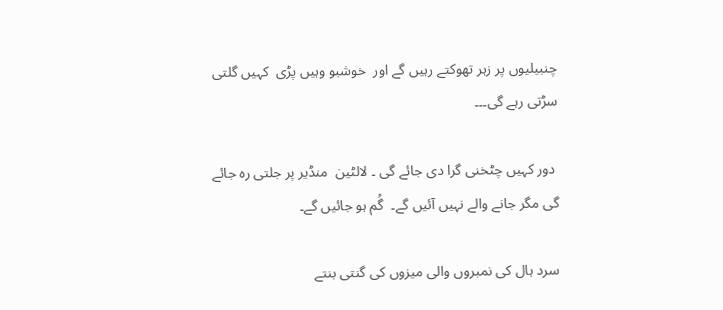چنبیلیوں پر زہر تھوکتے رہیں گے اور  خوشبو وہیں پڑی  کہیں گلتی سڑتی رہے گی۔۔۔

 دور کہیں چٹخنی گرا دی جائے گی ۔ لالٹین  منڈیر پر جلتی رہ جائے گی مگر جانے والے نہیں آئیں گے۔  گُم ہو جائیں گے۔

سرد ہال کی نمبروں والی میزوں کی گنتی بنتے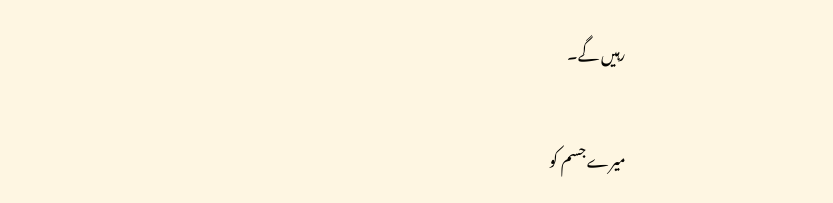رہیں گے۔

میرے جسم کو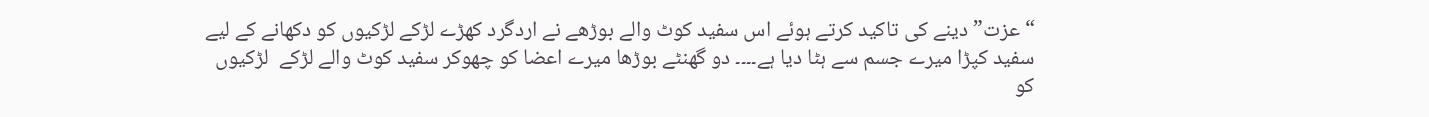“عزت” دینے کی تاکید کرتے ہوئے اس سفید کوٹ والے بوڑھے نے اردگرد کھڑے لڑکے لڑکیوں کو دکھانے کے لیے سفید کپڑا میرے جسم سے ہٹا دیا ہے۔۔۔۔ دو گھنٹے بوڑھا میرے اعضا کو چھوکر سفید کوٹ والے لڑکے  لڑکیوں کو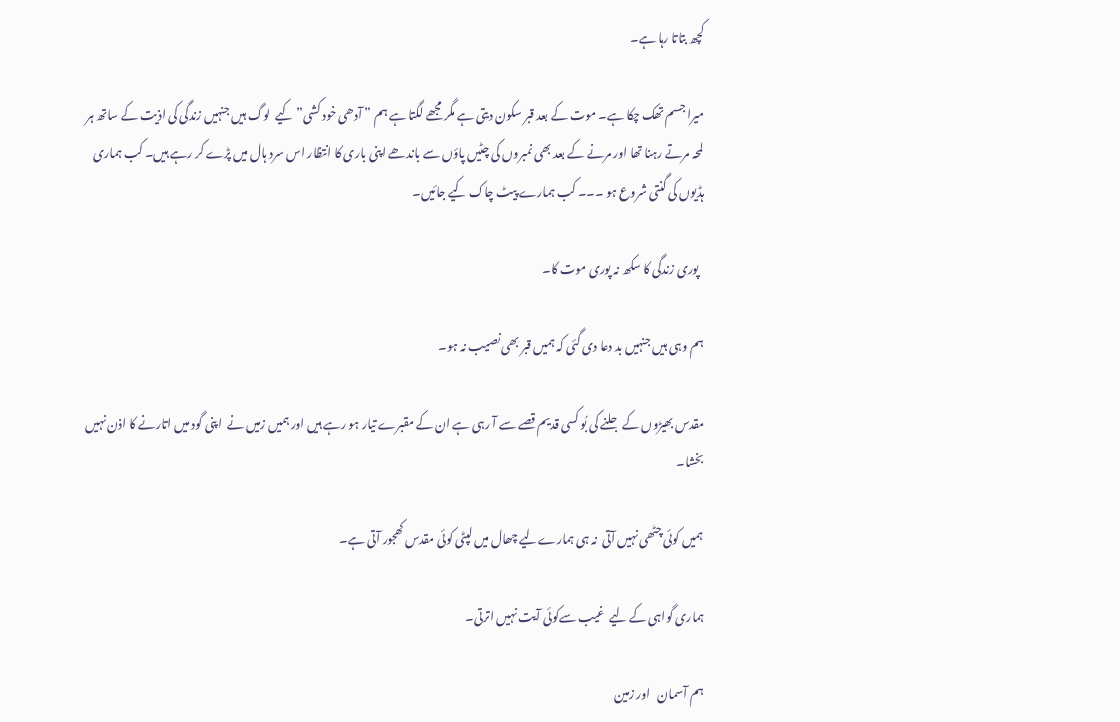کچھ بتاتا رہا ہے۔

میرا جسم تھک چکا ہے۔ موت کے بعد قبر سکون دیتی ہے مگر مجھے لگتا ہے ہم ” آدھی خود کشی” کیے  لوگ ہیں جنہیں زندگی کی اذیت کے ساتھ ہر لمحہ مرتے رہنا تھا اور مرنے کے بعد بھی نمبروں کی چٹیں پاؤں سے باندھے اپنی باری کا انتظار اس سرد ہال میں پڑے کر رہے ہیں۔ کب ہماری ہڈیوں کی گنتی شروع ہو ۔۔۔ کب ہمارے پیٹ چاک کیے جائیں۔

  پوری زندگی کا سکھ نہ پوری موت کا۔

ہم وہی ہیں جنہیں بد دعا دی گئی کہ ہمیں قبر بھی نصیب نہ ہو۔

مقدس بھیڑوں کے جلنے کی بُو کسی قدیم قصے سے آ رہی ہے ان کے مقبرے تیار ہو رہے ہیں اور ہمیں زمیں نے  اپنی گود میں اتارنے کا اذن نہیں بخشا۔

ہمیں کوئی چٹھی نہیں آتی  نہ ہی ہمارےلیے چھال میں لپٹی کوئی مقدس کھجور آتی ہے۔

ہماری گواہی کے لیے  غیب سےکوئی آیت نہیں اترتی۔

ہم آسمان   اور زمین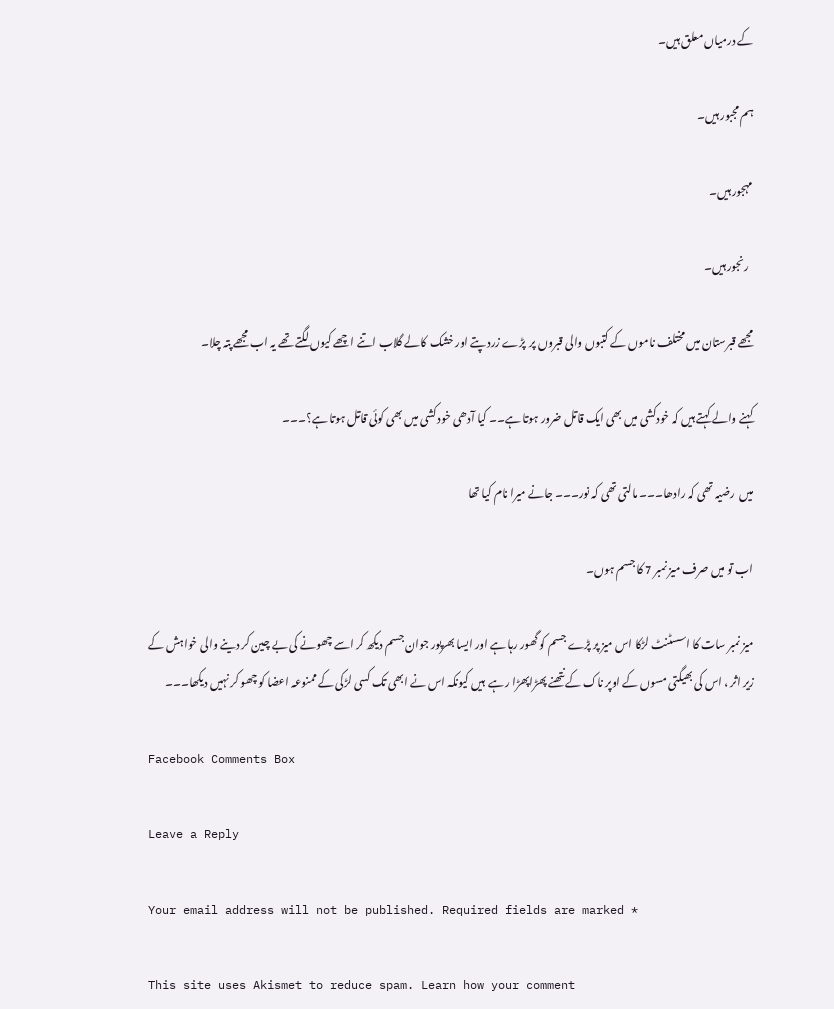کے درمیاں معلق ہیں۔

ہم مجبور ہیں۔

مہجور ہیں۔

  رنجور ہیں۔

مجھے قبرستان میں مختلف ناموں کے کتبوں والی قبروں پر  پڑے زرد پتے اور خشک  کالے گلاب اتنے اچھے کیوں لگتے تھے یہ اب مجھے پتہ چلا۔

کہنے والے کہتے ہیں کہ خودکشی میں بھی ایک قاتل ضرور ہوتا ہے۔۔ کیا آدھی خود کشی میں بھی کوئی قاتل ہوتا ہے؟۔۔۔

میں  رضیہ تھی کہ رادھا۔۔۔ مالتی تھی کہ نور۔۔۔ جانے میرا نام کیا تھا

اب تو میں صرف میز نمبر 7 کا جسم ہوں۔

میز نمبر سات کا اسسٹنٹ لڑکا اس میز پر پڑے جسم کو گھور رہا ہے اور ایسا بھرپور جوان جسم دیکھ کر اسے چھونے کی بے چین کر دینے والی خواہش کے زیر اثر ، اس کی بھیگتی مسوں کے اوپر ناک کے نتھنے پھڑاپھڑا رہے  ہیں کیونکہ اس نے ابھی تک کسی لڑکی کے ممنوعہ اعضا کو چھو کر نہیں دیکھا۔۔۔

Facebook Comments Box

Leave a Reply

Your email address will not be published. Required fields are marked *

This site uses Akismet to reduce spam. Learn how your comment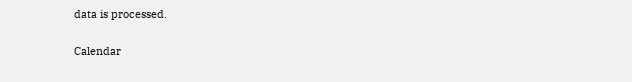data is processed.

Calendar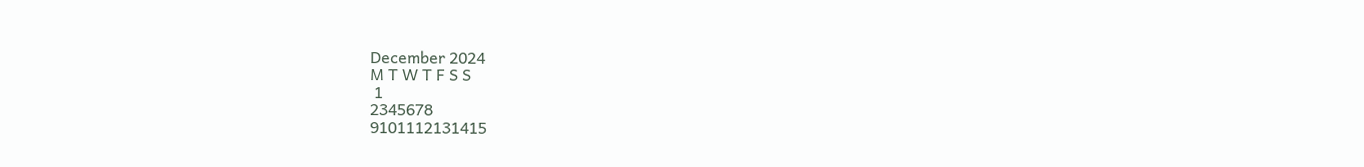December 2024
M T W T F S S
 1
2345678
9101112131415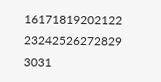16171819202122
23242526272829
3031